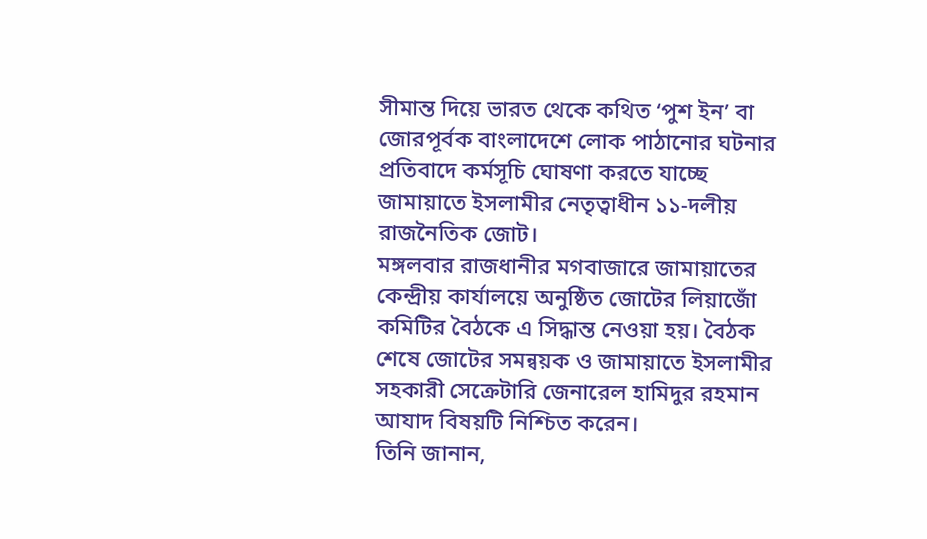সীমান্ত দিয়ে ভারত থেকে কথিত ‘পুশ ইন’ বা জোরপূর্বক বাংলাদেশে লোক পাঠানোর ঘটনার প্রতিবাদে কর্মসূচি ঘোষণা করতে যাচ্ছে জামায়াতে ইসলামীর নেতৃত্বাধীন ১১-দলীয় রাজনৈতিক জোট।
মঙ্গলবার রাজধানীর মগবাজারে জামায়াতের কেন্দ্রীয় কার্যালয়ে অনুষ্ঠিত জোটের লিয়াজোঁ কমিটির বৈঠকে এ সিদ্ধান্ত নেওয়া হয়। বৈঠক শেষে জোটের সমন্বয়ক ও জামায়াতে ইসলামীর সহকারী সেক্রেটারি জেনারেল হামিদুর রহমান আযাদ বিষয়টি নিশ্চিত করেন।
তিনি জানান,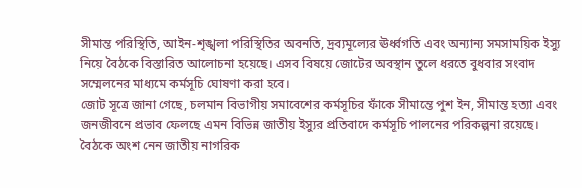সীমান্ত পরিস্থিতি, আইন-শৃঙ্খলা পরিস্থিতির অবনতি, দ্রব্যমূল্যের ঊর্ধ্বগতি এবং অন্যান্য সমসাময়িক ইস্যু নিয়ে বৈঠকে বিস্তারিত আলোচনা হয়েছে। এসব বিষয়ে জোটের অবস্থান তুলে ধরতে বুধবার সংবাদ সম্মেলনের মাধ্যমে কর্মসূচি ঘোষণা করা হবে।
জোট সূত্রে জানা গেছে, চলমান বিভাগীয় সমাবেশের কর্মসূচির ফাঁকে সীমান্তে পুশ ইন, সীমান্ত হত্যা এবং জনজীবনে প্রভাব ফেলছে এমন বিভিন্ন জাতীয় ইস্যুর প্রতিবাদে কর্মসূচি পালনের পরিকল্পনা রয়েছে।
বৈঠকে অংশ নেন জাতীয় নাগরিক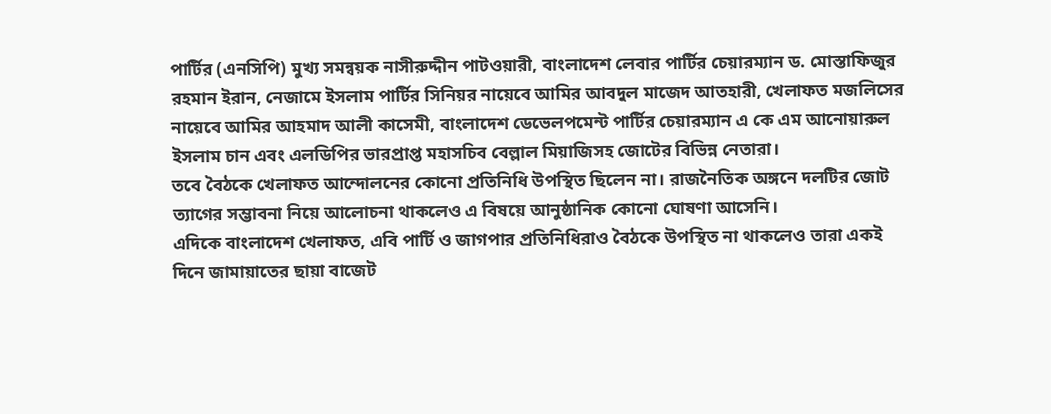পার্টির (এনসিপি) মুখ্য সমন্বয়ক নাসীরুদ্দীন পাটওয়ারী, বাংলাদেশ লেবার পার্টির চেয়ারম্যান ড. মোস্তাফিজুর রহমান ইরান, নেজামে ইসলাম পার্টির সিনিয়র নায়েবে আমির আবদুল মাজেদ আতহারী, খেলাফত মজলিসের নায়েবে আমির আহমাদ আলী কাসেমী, বাংলাদেশ ডেভেলপমেন্ট পার্টির চেয়ারম্যান এ কে এম আনোয়ারুল ইসলাম চান এবং এলডিপির ভারপ্রাপ্ত মহাসচিব বেল্লাল মিয়াজিসহ জোটের বিভিন্ন নেতারা।
তবে বৈঠকে খেলাফত আন্দোলনের কোনো প্রতিনিধি উপস্থিত ছিলেন না। রাজনৈতিক অঙ্গনে দলটির জোট ত্যাগের সম্ভাবনা নিয়ে আলোচনা থাকলেও এ বিষয়ে আনুষ্ঠানিক কোনো ঘোষণা আসেনি।
এদিকে বাংলাদেশ খেলাফত, এবি পার্টি ও জাগপার প্রতিনিধিরাও বৈঠকে উপস্থিত না থাকলেও তারা একই দিনে জামায়াতের ছায়া বাজেট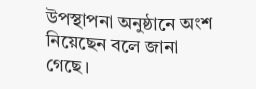উপস্থাপনা অনুষ্ঠানে অংশ নিয়েছেন বলে জানা গেছে।